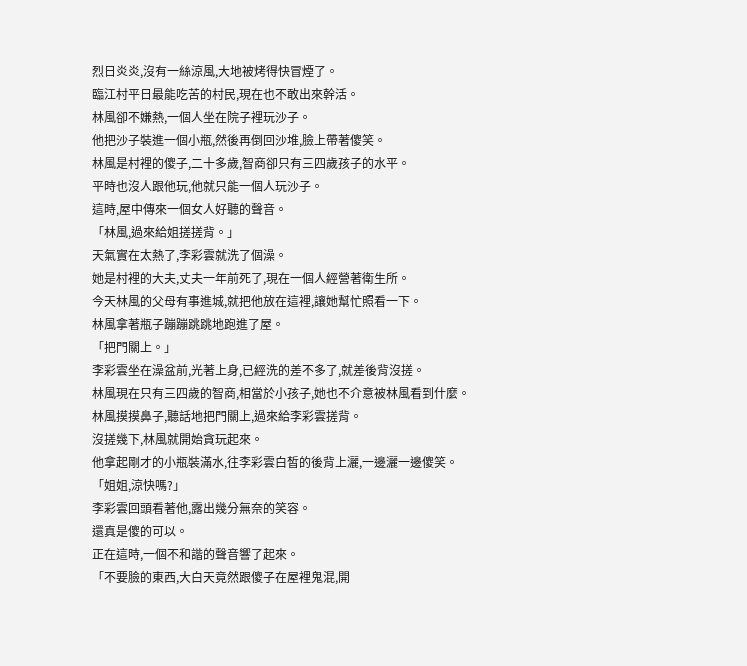烈日炎炎,沒有一絲涼風,大地被烤得快冒煙了。
臨江村平日最能吃苦的村民,現在也不敢出來幹活。
林風卻不嫌熱,一個人坐在院子裡玩沙子。
他把沙子裝進一個小瓶,然後再倒回沙堆,臉上帶著傻笑。
林風是村裡的傻子,二十多歲,智商卻只有三四歲孩子的水平。
平時也沒人跟他玩,他就只能一個人玩沙子。
這時,屋中傳來一個女人好聽的聲音。
「林風,過來給姐搓搓背。」
天氣實在太熱了,李彩雲就洗了個澡。
她是村裡的大夫,丈夫一年前死了,現在一個人經營著衛生所。
今天林風的父母有事進城,就把他放在這裡,讓她幫忙照看一下。
林風拿著瓶子蹦蹦跳跳地跑進了屋。
「把門關上。」
李彩雲坐在澡盆前,光著上身,已經洗的差不多了,就差後背沒搓。
林風現在只有三四歲的智商,相當於小孩子,她也不介意被林風看到什麼。
林風摸摸鼻子,聽話地把門關上,過來給李彩雲搓背。
沒搓幾下,林風就開始貪玩起來。
他拿起剛才的小瓶裝滿水,往李彩雲白皙的後背上灑,一邊灑一邊傻笑。
「姐姐,涼快嗎?」
李彩雲回頭看著他,露出幾分無奈的笑容。
還真是傻的可以。
正在這時,一個不和諧的聲音響了起來。
「不要臉的東西,大白天竟然跟傻子在屋裡鬼混,開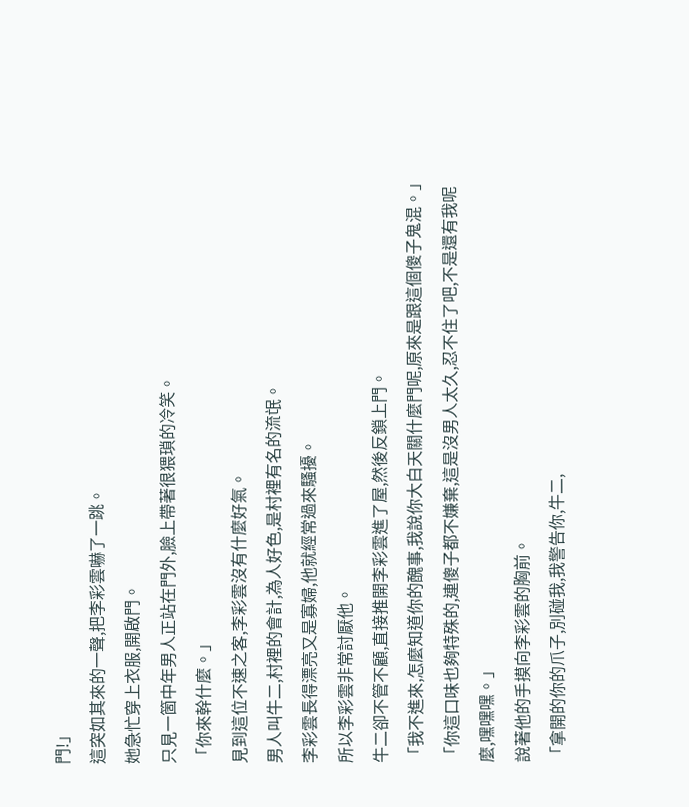門!」
這突如其來的一聲,把李彩雲嚇了一跳。
她急忙穿上衣服,開啟門。
只見一箇中年男人正站在門外,臉上帶著很猥瑣的冷笑。
「你來幹什麼。」
見到這位不速之客,李彩雲沒有什麼好氣。
男人叫牛二,村裡的會計,為人好色,是村裡有名的流氓。
李彩雲長得漂亮又是寡婦,他就經常過來騷擾。
所以李彩雲非常討厭他。
牛二卻不管不顧,直接推開李彩雲進了屋,然後反鎖上門。
「我不進來,怎麼知道你的醜事,我說你大白天關什麼門呢,原來是跟這個傻子鬼混。」
「你這口味也夠特殊的,連傻子都不嫌棄,這是沒男人太久,忍不住了吧,不是還有我呢麼,嘿嘿嘿。」
說著他的手摸向李彩雲的胸前。
「拿開的你的爪子,別碰我,我警告你,牛二,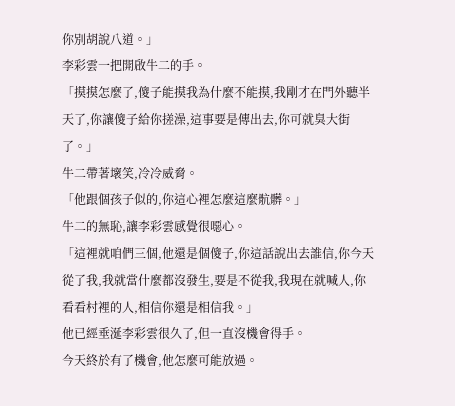你別胡說八道。」
李彩雲一把開啟牛二的手。
「摸摸怎麼了,傻子能摸我為什麼不能摸,我剛才在門外聽半天了,你讓傻子給你搓澡,這事要是傳出去,你可就臭大街了。」
牛二帶著壞笑,冷冷威脅。
「他跟個孩子似的,你這心裡怎麼這麼骯髒。」
牛二的無恥,讓李彩雲感覺很噁心。
「這裡就咱們三個,他還是個傻子,你這話說出去誰信,你今天從了我,我就當什麼都沒發生,要是不從我,我現在就喊人,你看看村裡的人,相信你還是相信我。」
他已經垂涎李彩雲很久了,但一直沒機會得手。
今天終於有了機會,他怎麼可能放過。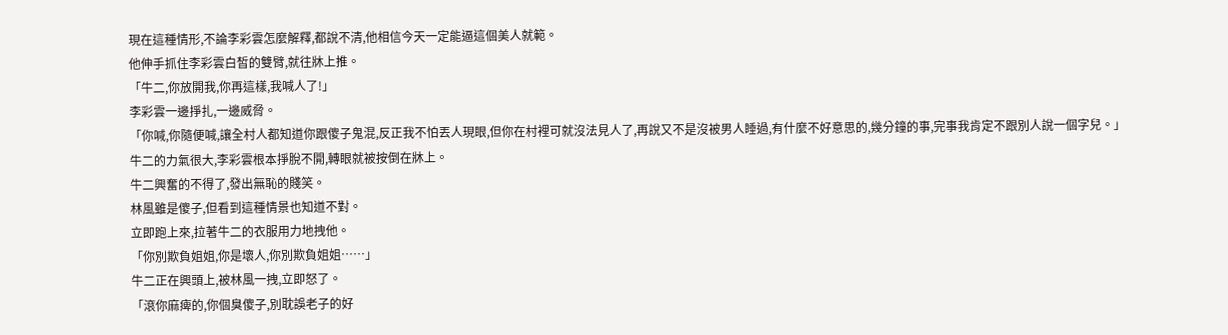現在這種情形,不論李彩雲怎麼解釋,都說不清,他相信今天一定能逼這個美人就範。
他伸手抓住李彩雲白皙的雙臂,就往牀上推。
「牛二,你放開我,你再這樣,我喊人了!」
李彩雲一邊掙扎,一邊威脅。
「你喊,你隨便喊,讓全村人都知道你跟傻子鬼混,反正我不怕丟人現眼,但你在村裡可就沒法見人了,再說又不是沒被男人睡過,有什麼不好意思的,幾分鐘的事,完事我肯定不跟別人說一個字兒。」
牛二的力氣很大,李彩雲根本掙脫不開,轉眼就被按倒在牀上。
牛二興奮的不得了,發出無恥的賤笑。
林風雖是傻子,但看到這種情景也知道不對。
立即跑上來,拉著牛二的衣服用力地拽他。
「你別欺負姐姐,你是壞人,你別欺負姐姐……」
牛二正在興頭上,被林風一拽,立即怒了。
「滾你麻痺的,你個臭傻子,別耽誤老子的好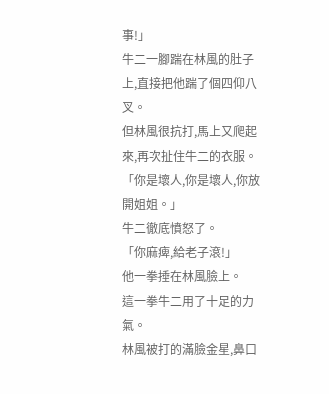事!」
牛二一腳踹在林風的肚子上,直接把他踹了個四仰八叉。
但林風很抗打,馬上又爬起來,再次扯住牛二的衣服。
「你是壞人,你是壞人,你放開姐姐。」
牛二徹底憤怒了。
「你麻痺,給老子滾!」
他一拳捶在林風臉上。
這一拳牛二用了十足的力氣。
林風被打的滿臉金星,鼻口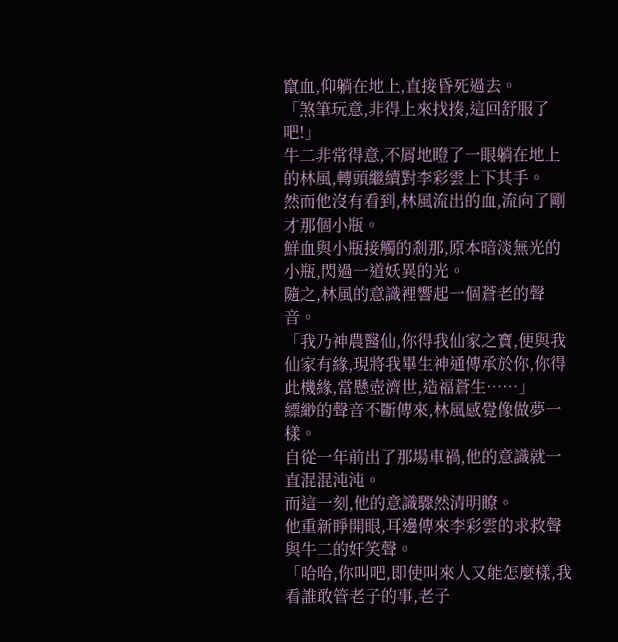竄血,仰躺在地上,直接昏死過去。
「煞筆玩意,非得上來找揍,這回舒服了吧!」
牛二非常得意,不屑地瞪了一眼躺在地上的林風,轉頭繼續對李彩雲上下其手。
然而他沒有看到,林風流出的血,流向了剛才那個小瓶。
鮮血與小瓶接觸的剎那,原本暗淡無光的小瓶,閃過一道妖異的光。
隨之,林風的意識裡響起一個蒼老的聲音。
「我乃神農醫仙,你得我仙家之寶,便與我仙家有緣,現將我畢生神通傳承於你,你得此機緣,當懸壺濟世,造福蒼生……」
縹緲的聲音不斷傳來,林風感覺像做夢一樣。
自從一年前出了那場車禍,他的意識就一直混混沌沌。
而這一刻,他的意識驟然清明瞭。
他重新睜開眼,耳邊傳來李彩雲的求救聲與牛二的奸笑聲。
「哈哈,你叫吧,即使叫來人又能怎麼樣,我看誰敢管老子的事,老子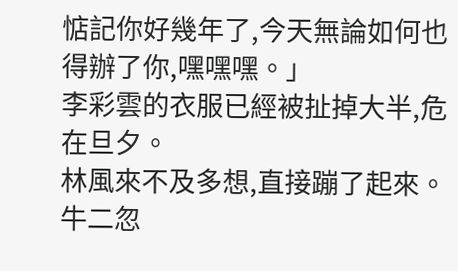惦記你好幾年了,今天無論如何也得辦了你,嘿嘿嘿。」
李彩雲的衣服已經被扯掉大半,危在旦夕。
林風來不及多想,直接蹦了起來。
牛二忽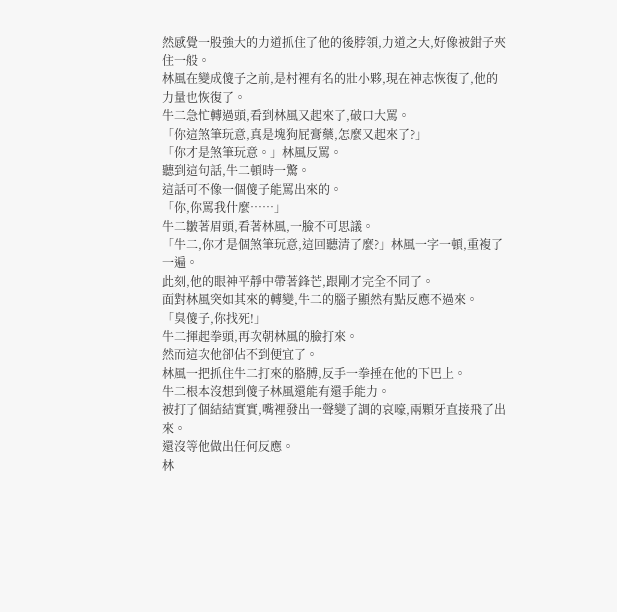然感覺一股強大的力道抓住了他的後脖領,力道之大,好像被鉗子夾住一般。
林風在變成傻子之前,是村裡有名的壯小夥,現在神志恢復了,他的力量也恢復了。
牛二急忙轉過頭,看到林風又起來了,破口大罵。
「你這煞筆玩意,真是塊狗屁膏藥,怎麼又起來了?」
「你才是煞筆玩意。」林風反罵。
聽到這句話,牛二頓時一驚。
這話可不像一個傻子能罵出來的。
「你,你罵我什麼……」
牛二皺著眉頭,看著林風,一臉不可思議。
「牛二,你才是個煞筆玩意,這回聽清了麼?」林風一字一頓,重複了一遍。
此刻,他的眼神平靜中帶著鋒芒,跟剛才完全不同了。
面對林風突如其來的轉變,牛二的腦子顯然有點反應不過來。
「臭傻子,你找死!」
牛二揮起拳頭,再次朝林風的臉打來。
然而這次他卻佔不到便宜了。
林風一把抓住牛二打來的胳膊,反手一拳捶在他的下巴上。
牛二根本沒想到傻子林風還能有還手能力。
被打了個結結實實,嘴裡發出一聲變了調的哀嚎,兩顆牙直接飛了出來。
還沒等他做出任何反應。
林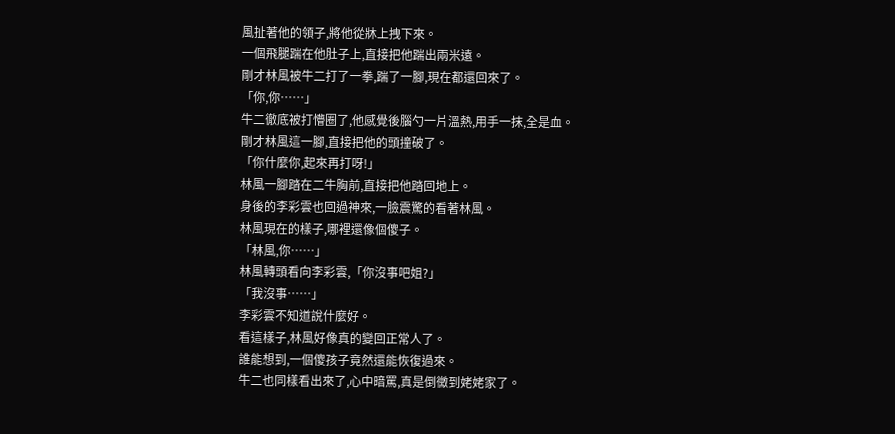風扯著他的領子,將他從牀上拽下來。
一個飛腿踹在他肚子上,直接把他踹出兩米遠。
剛才林風被牛二打了一拳,踹了一腳,現在都還回來了。
「你,你……」
牛二徹底被打懵圈了,他感覺後腦勺一片溫熱,用手一抹,全是血。
剛才林風這一腳,直接把他的頭撞破了。
「你什麼你,起來再打呀!」
林風一腳踏在二牛胸前,直接把他踏回地上。
身後的李彩雲也回過神來,一臉震驚的看著林風。
林風現在的樣子,哪裡還像個傻子。
「林風,你……」
林風轉頭看向李彩雲,「你沒事吧姐?」
「我沒事……」
李彩雲不知道說什麼好。
看這樣子,林風好像真的變回正常人了。
誰能想到,一個傻孩子竟然還能恢復過來。
牛二也同樣看出來了,心中暗罵,真是倒黴到姥姥家了。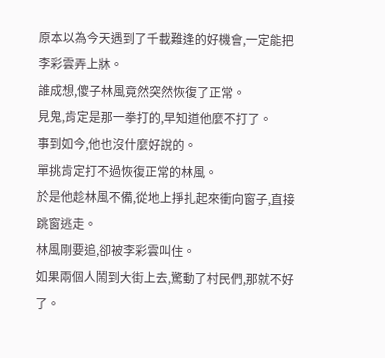原本以為今天遇到了千載難逢的好機會,一定能把李彩雲弄上牀。
誰成想,傻子林風竟然突然恢復了正常。
見鬼,肯定是那一拳打的,早知道他麼不打了。
事到如今,他也沒什麼好說的。
單挑肯定打不過恢復正常的林風。
於是他趁林風不備,從地上掙扎起來衝向窗子,直接跳窗逃走。
林風剛要追,卻被李彩雲叫住。
如果兩個人鬧到大街上去,驚動了村民們,那就不好了。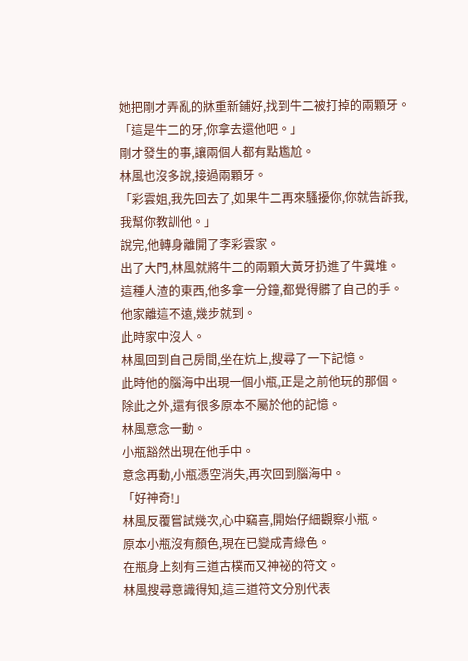她把剛才弄亂的牀重新鋪好,找到牛二被打掉的兩顆牙。
「這是牛二的牙,你拿去還他吧。」
剛才發生的事,讓兩個人都有點尷尬。
林風也沒多說,接過兩顆牙。
「彩雲姐,我先回去了,如果牛二再來騷擾你,你就告訴我,我幫你教訓他。」
說完,他轉身離開了李彩雲家。
出了大門,林風就將牛二的兩顆大黃牙扔進了牛糞堆。
這種人渣的東西,他多拿一分鐘,都覺得髒了自己的手。
他家離這不遠,幾步就到。
此時家中沒人。
林風回到自己房間,坐在炕上,搜尋了一下記憶。
此時他的腦海中出現一個小瓶,正是之前他玩的那個。
除此之外,還有很多原本不屬於他的記憶。
林風意念一動。
小瓶豁然出現在他手中。
意念再動,小瓶憑空消失,再次回到腦海中。
「好神奇!」
林風反覆嘗試幾次,心中竊喜,開始仔細觀察小瓶。
原本小瓶沒有顏色,現在已變成青綠色。
在瓶身上刻有三道古樸而又神祕的符文。
林風搜尋意識得知,這三道符文分別代表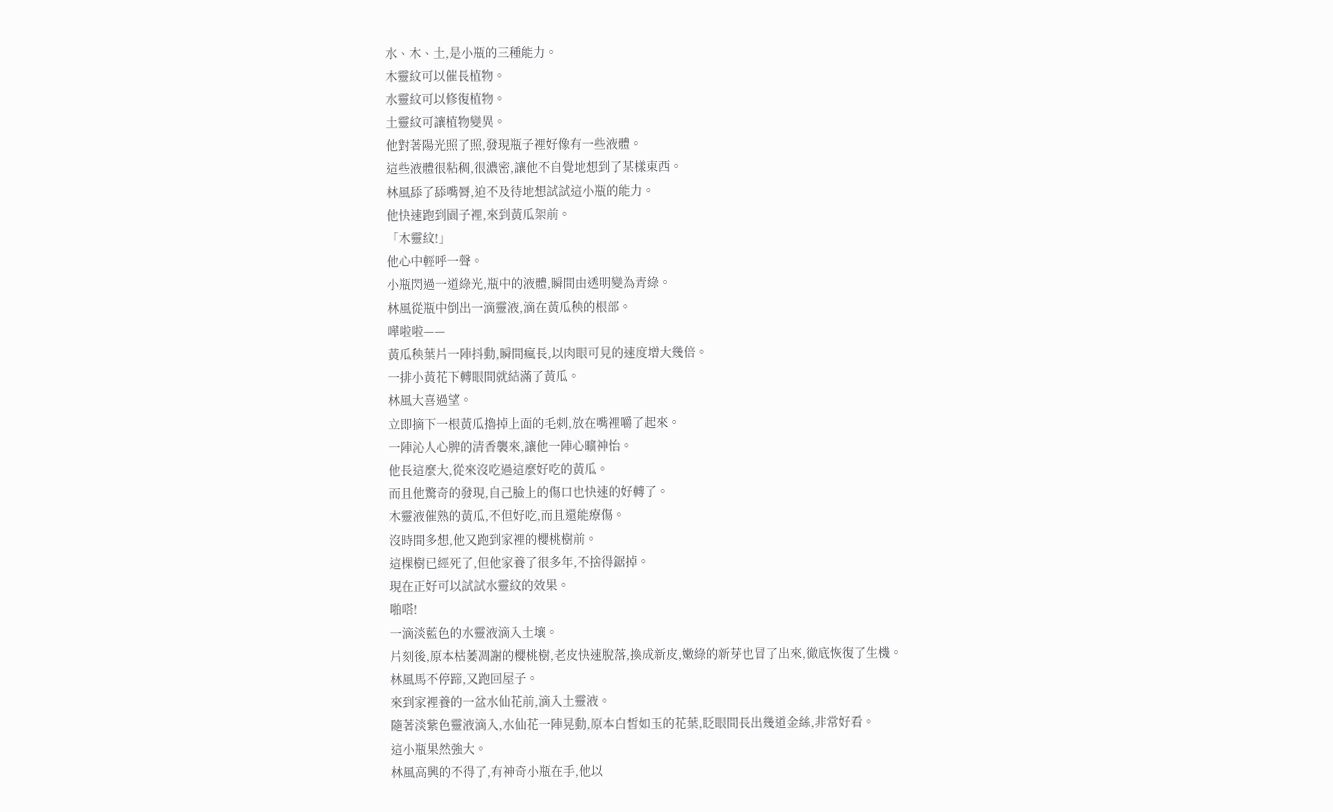水、木、土,是小瓶的三種能力。
木靈紋可以催長植物。
水靈紋可以修復植物。
土靈紋可讓植物變異。
他對著陽光照了照,發現瓶子裡好像有一些液體。
這些液體很粘稠,很濃密,讓他不自覺地想到了某樣東西。
林風舔了舔嘴脣,迫不及待地想試試這小瓶的能力。
他快速跑到園子裡,來到黃瓜架前。
「木靈紋!」
他心中輕呼一聲。
小瓶閃過一道綠光,瓶中的液體,瞬間由透明變為青綠。
林風從瓶中倒出一滴靈液,滴在黃瓜秧的根部。
嘩啦啦——
黃瓜秧葉片一陣抖動,瞬間瘋長,以肉眼可見的速度增大幾倍。
一排小黃花下轉眼間就結滿了黃瓜。
林風大喜過望。
立即摘下一根黃瓜擼掉上面的毛刺,放在嘴裡嚼了起來。
一陣沁人心脾的清香襲來,讓他一陣心曠神怡。
他長這麼大,從來沒吃過這麼好吃的黃瓜。
而且他驚奇的發現,自己臉上的傷口也快速的好轉了。
木靈液催熟的黃瓜,不但好吃,而且還能療傷。
沒時間多想,他又跑到家裡的櫻桃樹前。
這棵樹已經死了,但他家養了很多年,不捨得鋸掉。
現在正好可以試試水靈紋的效果。
啪嗒!
一滴淡藍色的水靈液滴入土壤。
片刻後,原本枯萎凋謝的櫻桃樹,老皮快速脫落,換成新皮,嫩綠的新芽也冒了出來,徹底恢復了生機。
林風馬不停蹄,又跑回屋子。
來到家裡養的一盆水仙花前,滴入土靈液。
隨著淡紫色靈液滴入,水仙花一陣晃動,原本白皙如玉的花葉,眨眼間長出幾道金絲,非常好看。
這小瓶果然強大。
林風高興的不得了,有神奇小瓶在手,他以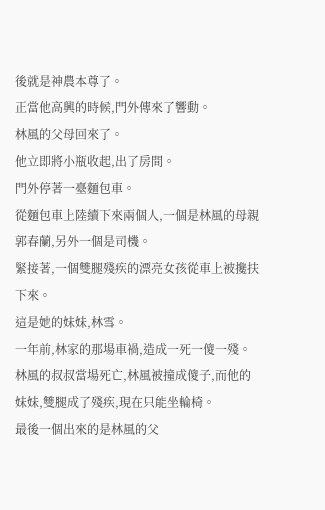後就是神農本尊了。
正當他高興的時候,門外傳來了響動。
林風的父母回來了。
他立即將小瓶收起,出了房間。
門外停著一臺麵包車。
從麵包車上陸續下來兩個人,一個是林風的母親郭春蘭,另外一個是司機。
緊接著,一個雙腿殘疾的漂亮女孩從車上被攙扶下來。
這是她的妹妹,林雪。
一年前,林家的那場車禍,造成一死一傻一殘。
林風的叔叔當場死亡,林風被撞成傻子,而他的妹妹,雙腿成了殘疾,現在只能坐輪椅。
最後一個出來的是林風的父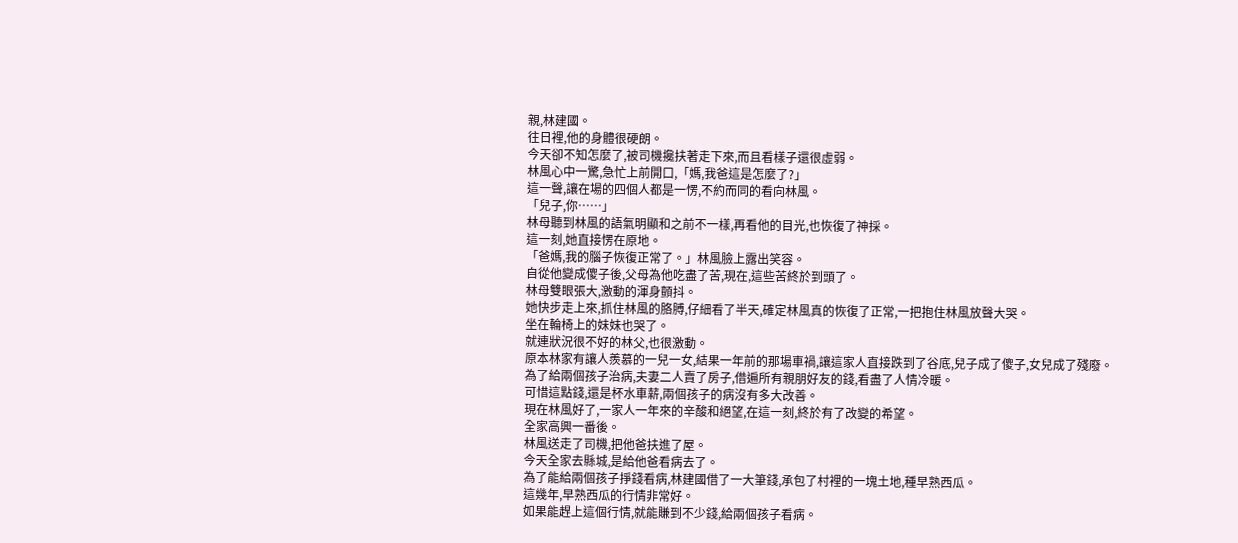親,林建國。
往日裡,他的身體很硬朗。
今天卻不知怎麼了,被司機攙扶著走下來,而且看樣子還很虛弱。
林風心中一驚,急忙上前開口,「媽,我爸這是怎麼了?」
這一聲,讓在場的四個人都是一愣,不約而同的看向林風。
「兒子,你……」
林母聽到林風的語氣明顯和之前不一樣,再看他的目光,也恢復了神採。
這一刻,她直接愣在原地。
「爸媽,我的腦子恢復正常了。」林風臉上露出笑容。
自從他變成傻子後,父母為他吃盡了苦,現在,這些苦終於到頭了。
林母雙眼張大,激動的渾身顫抖。
她快步走上來,抓住林風的胳膊,仔細看了半天,確定林風真的恢復了正常,一把抱住林風放聲大哭。
坐在輪椅上的妹妹也哭了。
就連狀況很不好的林父,也很激動。
原本林家有讓人羨慕的一兒一女,結果一年前的那場車禍,讓這家人直接跌到了谷底,兒子成了傻子,女兒成了殘廢。
為了給兩個孩子治病,夫妻二人賣了房子,借遍所有親朋好友的錢,看盡了人情冷暖。
可惜這點錢,還是杯水車薪,兩個孩子的病沒有多大改善。
現在林風好了,一家人一年來的辛酸和絕望,在這一刻,終於有了改變的希望。
全家高興一番後。
林風送走了司機,把他爸扶進了屋。
今天全家去縣城,是給他爸看病去了。
為了能給兩個孩子掙錢看病,林建國借了一大筆錢,承包了村裡的一塊土地,種早熟西瓜。
這幾年,早熟西瓜的行情非常好。
如果能趕上這個行情,就能賺到不少錢,給兩個孩子看病。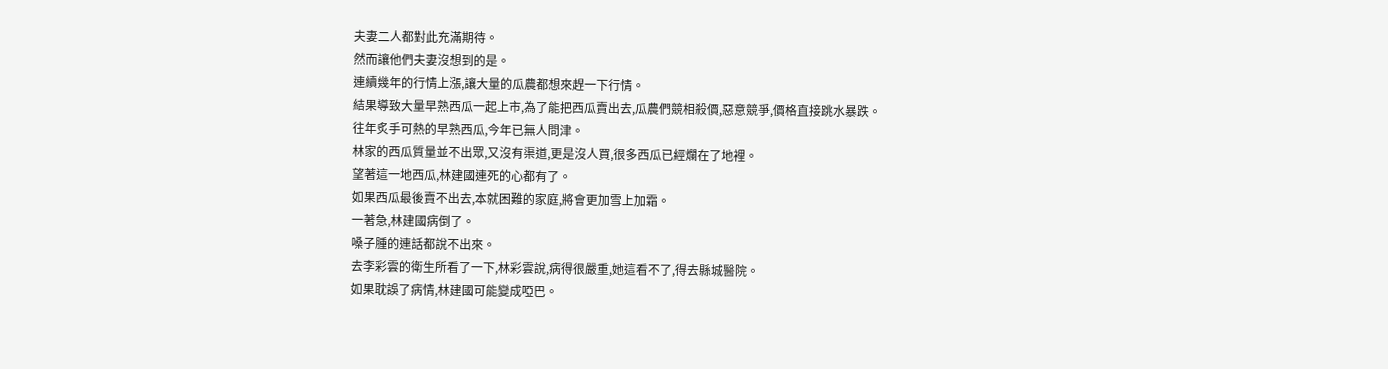夫妻二人都對此充滿期待。
然而讓他們夫妻沒想到的是。
連續幾年的行情上漲,讓大量的瓜農都想來趕一下行情。
結果導致大量早熟西瓜一起上市,為了能把西瓜賣出去,瓜農們競相殺價,惡意競爭,價格直接跳水暴跌。
往年炙手可熱的早熟西瓜,今年已無人問津。
林家的西瓜質量並不出眾,又沒有渠道,更是沒人買,很多西瓜已經爛在了地裡。
望著這一地西瓜,林建國連死的心都有了。
如果西瓜最後賣不出去,本就困難的家庭,將會更加雪上加霜。
一著急,林建國病倒了。
嗓子腫的連話都說不出來。
去李彩雲的衛生所看了一下,林彩雲說,病得很嚴重,她這看不了,得去縣城醫院。
如果耽誤了病情,林建國可能變成啞巴。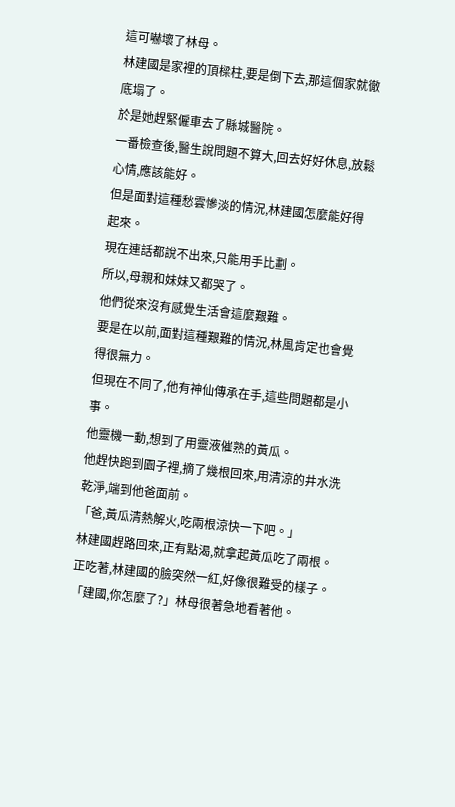這可嚇壞了林母。
林建國是家裡的頂樑柱,要是倒下去,那這個家就徹底塌了。
於是她趕緊僱車去了縣城醫院。
一番檢查後,醫生說問題不算大,回去好好休息,放鬆心情,應該能好。
但是面對這種愁雲慘淡的情況,林建國怎麼能好得起來。
現在連話都說不出來,只能用手比劃。
所以,母親和妹妹又都哭了。
他們從來沒有感覺生活會這麼艱難。
要是在以前,面對這種艱難的情況,林風肯定也會覺得很無力。
但現在不同了,他有神仙傳承在手,這些問題都是小事。
他靈機一動,想到了用靈液催熟的黃瓜。
他趕快跑到園子裡,摘了幾根回來,用清涼的井水洗乾淨,端到他爸面前。
「爸,黃瓜清熱解火,吃兩根涼快一下吧。」
林建國趕路回來,正有點渴,就拿起黃瓜吃了兩根。
正吃著,林建國的臉突然一紅,好像很難受的樣子。
「建國,你怎麼了?」林母很著急地看著他。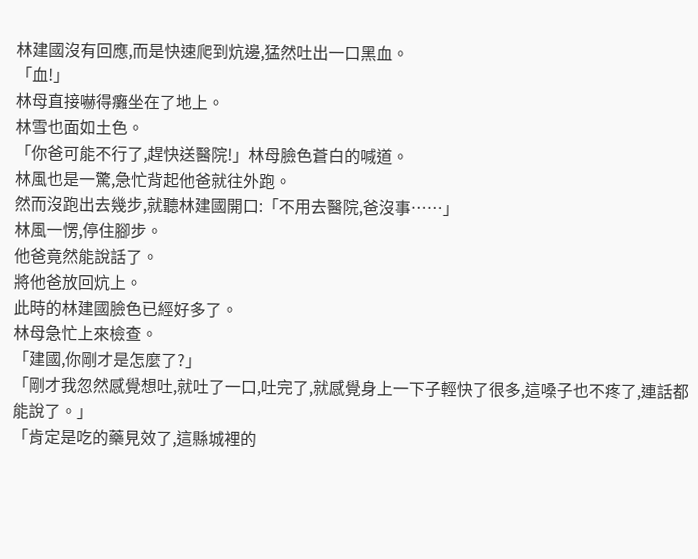林建國沒有回應,而是快速爬到炕邊,猛然吐出一口黑血。
「血!」
林母直接嚇得癱坐在了地上。
林雪也面如土色。
「你爸可能不行了,趕快送醫院!」林母臉色蒼白的喊道。
林風也是一驚,急忙背起他爸就往外跑。
然而沒跑出去幾步,就聽林建國開口:「不用去醫院,爸沒事……」
林風一愣,停住腳步。
他爸竟然能說話了。
將他爸放回炕上。
此時的林建國臉色已經好多了。
林母急忙上來檢查。
「建國,你剛才是怎麼了?」
「剛才我忽然感覺想吐,就吐了一口,吐完了,就感覺身上一下子輕快了很多,這嗓子也不疼了,連話都能說了。」
「肯定是吃的藥見效了,這縣城裡的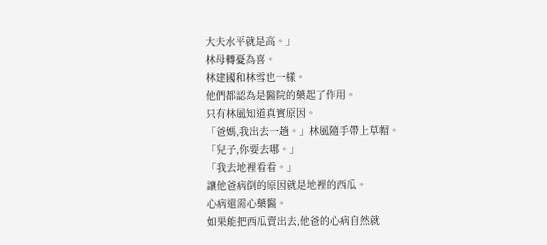大夫水平就是高。」
林母轉憂為喜。
林建國和林雪也一樣。
他們都認為是醫院的藥起了作用。
只有林風知道真實原因。
「爸媽,我出去一趟。」林風隨手帶上草帽。
「兒子,你要去哪。」
「我去地裡看看。」
讓他爸病倒的原因就是地裡的西瓜。
心病還需心藥醫。
如果能把西瓜賣出去,他爸的心病自然就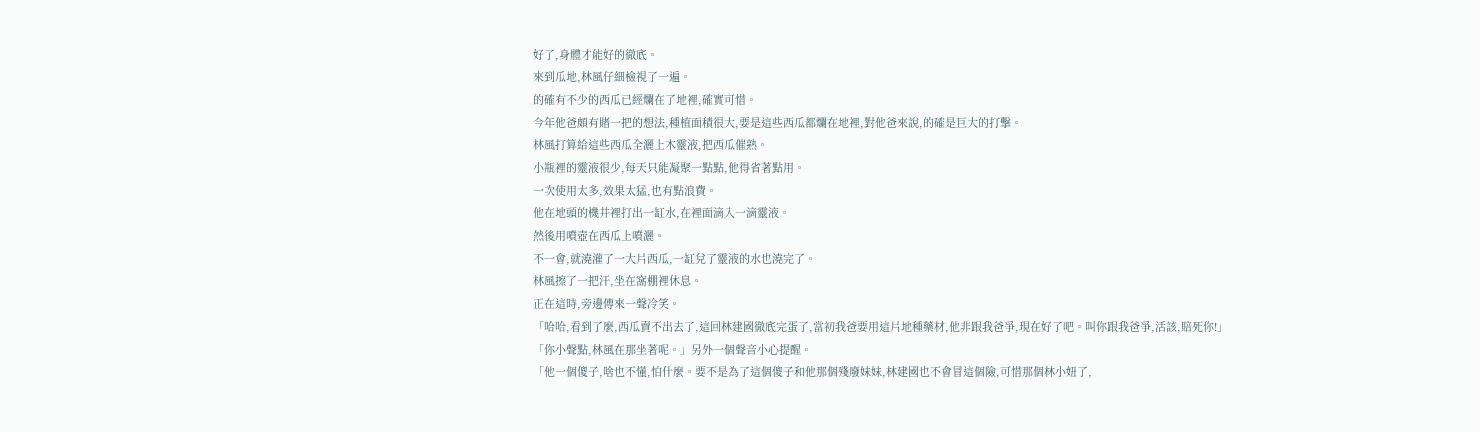好了,身體才能好的徹底。
來到瓜地,林風仔細檢視了一遍。
的確有不少的西瓜已經爛在了地裡,確實可惜。
今年他爸頗有賭一把的想法,種植面積很大,要是這些西瓜都爛在地裡,對他爸來說,的確是巨大的打擊。
林風打算給這些西瓜全灑上木靈液,把西瓜催熟。
小瓶裡的靈液很少,每天只能凝聚一點點,他得省著點用。
一次使用太多,效果太猛,也有點浪費。
他在地頭的機井裡打出一缸水,在裡面滴入一滴靈液。
然後用噴壺在西瓜上噴灑。
不一會,就澆灌了一大片西瓜,一缸兌了靈液的水也澆完了。
林風擦了一把汗,坐在窩棚裡休息。
正在這時,旁邊傳來一聲冷笑。
「哈哈,看到了麼,西瓜賣不出去了,這回林建國徹底完蛋了,當初我爸要用這片地種藥材,他非跟我爸爭,現在好了吧。叫你跟我爸爭,活該,賠死你!」
「你小聲點,林風在那坐著呢。」另外一個聲音小心提醒。
「他一個傻子,啥也不懂,怕什麼。要不是為了這個傻子和他那個殘廢妹妹,林建國也不會冒這個險,可惜那個林小妞了,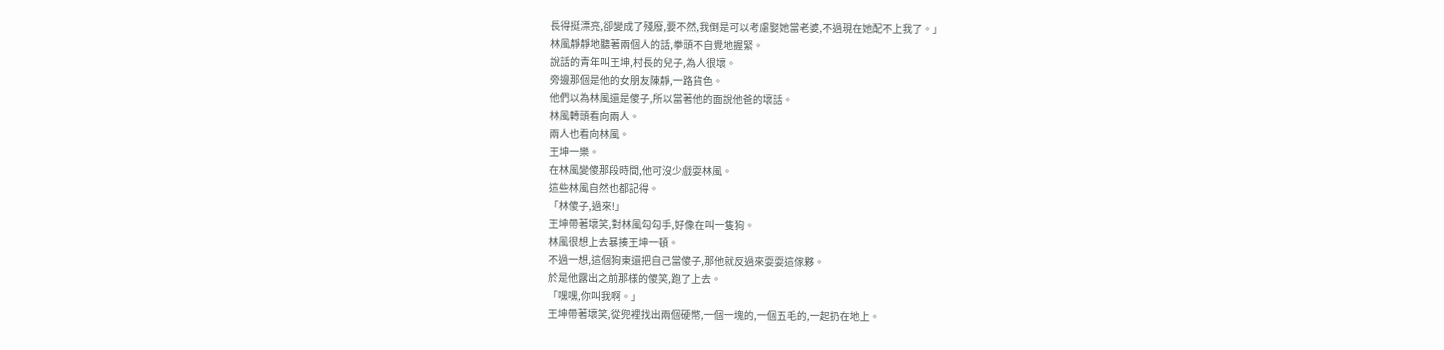長得挺漂亮,卻變成了殘廢,要不然,我倒是可以考慮娶她當老婆,不過現在她配不上我了。」
林風靜靜地聽著兩個人的話,拳頭不自覺地握緊。
說話的青年叫王坤,村長的兒子,為人很壞。
旁邊那個是他的女朋友陳靜,一路貨色。
他們以為林風還是傻子,所以當著他的面說他爸的壞話。
林風轉頭看向兩人。
兩人也看向林風。
王坤一樂。
在林風變傻那段時間,他可沒少戲耍林風。
這些林風自然也都記得。
「林傻子,過來!」
王坤帶著壞笑,對林風勾勾手,好像在叫一隻狗。
林風很想上去暴揍王坤一頓。
不過一想,這個狗東還把自己當傻子,那他就反過來耍耍這傢夥。
於是他露出之前那樣的傻笑,跑了上去。
「嘿嘿,你叫我啊。」
王坤帶著壞笑,從兜裡找出兩個硬幣,一個一塊的,一個五毛的,一起扔在地上。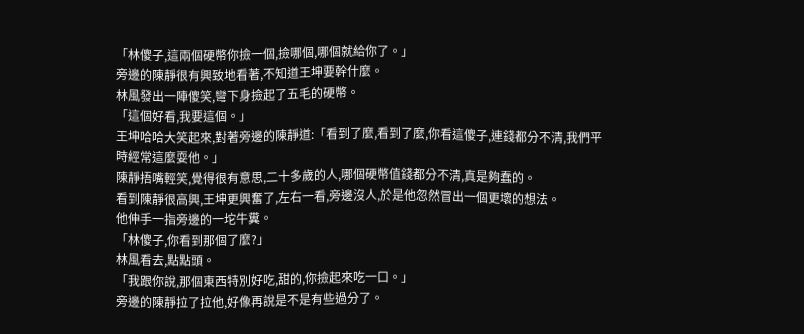「林傻子,這兩個硬幣你撿一個,撿哪個,哪個就給你了。」
旁邊的陳靜很有興致地看著,不知道王坤要幹什麼。
林風發出一陣傻笑,彎下身撿起了五毛的硬幣。
「這個好看,我要這個。」
王坤哈哈大笑起來,對著旁邊的陳靜道:「看到了麼,看到了麼,你看這傻子,連錢都分不清,我們平時經常這麼耍他。」
陳靜捂嘴輕笑,覺得很有意思,二十多歲的人,哪個硬幣值錢都分不清,真是夠蠢的。
看到陳靜很高興,王坤更興奮了,左右一看,旁邊沒人,於是他忽然冒出一個更壞的想法。
他伸手一指旁邊的一坨牛糞。
「林傻子,你看到那個了麼?」
林風看去,點點頭。
「我跟你說,那個東西特別好吃,甜的,你撿起來吃一口。」
旁邊的陳靜拉了拉他,好像再說是不是有些過分了。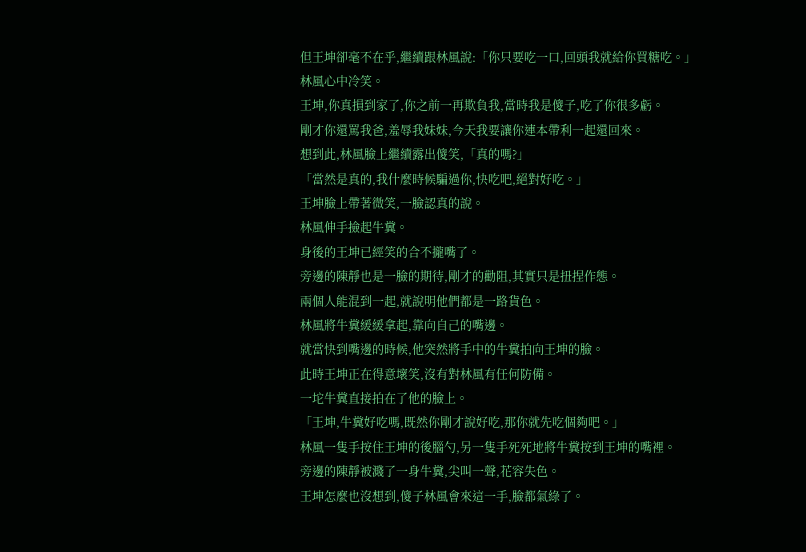但王坤卻毫不在乎,繼續跟林風說:「你只要吃一口,回頭我就給你買糖吃。」
林風心中冷笑。
王坤,你真損到家了,你之前一再欺負我,當時我是傻子,吃了你很多虧。
剛才你還罵我爸,羞辱我妹妹,今天我要讓你連本帶利一起還回來。
想到此,林風臉上繼續露出傻笑,「真的嗎?」
「當然是真的,我什麼時候騙過你,快吃吧,絕對好吃。」
王坤臉上帶著微笑,一臉認真的說。
林風伸手撿起牛糞。
身後的王坤已經笑的合不攏嘴了。
旁邊的陳靜也是一臉的期待,剛才的勸阻,其實只是扭捏作態。
兩個人能混到一起,就說明他們都是一路貨色。
林風將牛糞緩緩拿起,靠向自己的嘴邊。
就當快到嘴邊的時候,他突然將手中的牛糞拍向王坤的臉。
此時王坤正在得意壞笑,沒有對林風有任何防備。
一坨牛糞直接拍在了他的臉上。
「王坤,牛糞好吃嗎,既然你剛才說好吃,那你就先吃個夠吧。」
林風一隻手按住王坤的後腦勺,另一隻手死死地將牛糞按到王坤的嘴裡。
旁邊的陳靜被濺了一身牛糞,尖叫一聲,花容失色。
王坤怎麼也沒想到,傻子林風會來這一手,臉都氣綠了。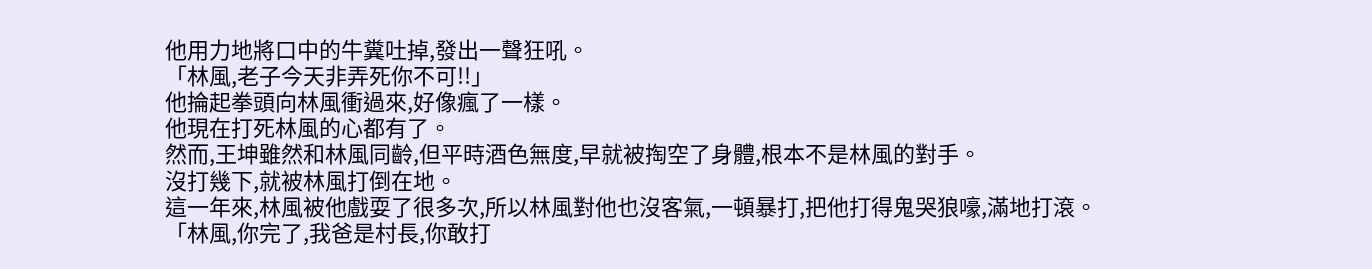他用力地將口中的牛糞吐掉,發出一聲狂吼。
「林風,老子今天非弄死你不可!!」
他掄起拳頭向林風衝過來,好像瘋了一樣。
他現在打死林風的心都有了。
然而,王坤雖然和林風同齡,但平時酒色無度,早就被掏空了身體,根本不是林風的對手。
沒打幾下,就被林風打倒在地。
這一年來,林風被他戲耍了很多次,所以林風對他也沒客氣,一頓暴打,把他打得鬼哭狼嚎,滿地打滾。
「林風,你完了,我爸是村長,你敢打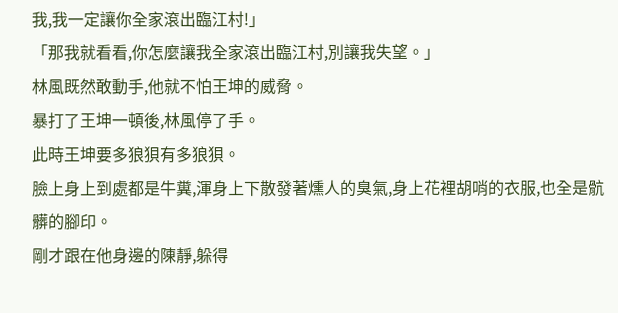我,我一定讓你全家滾出臨江村!」
「那我就看看,你怎麼讓我全家滾出臨江村,別讓我失望。」
林風既然敢動手,他就不怕王坤的威脅。
暴打了王坤一頓後,林風停了手。
此時王坤要多狼狽有多狼狽。
臉上身上到處都是牛糞,渾身上下散發著燻人的臭氣,身上花裡胡哨的衣服,也全是骯髒的腳印。
剛才跟在他身邊的陳靜,躲得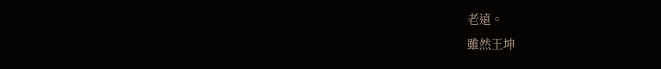老遠。
雖然王坤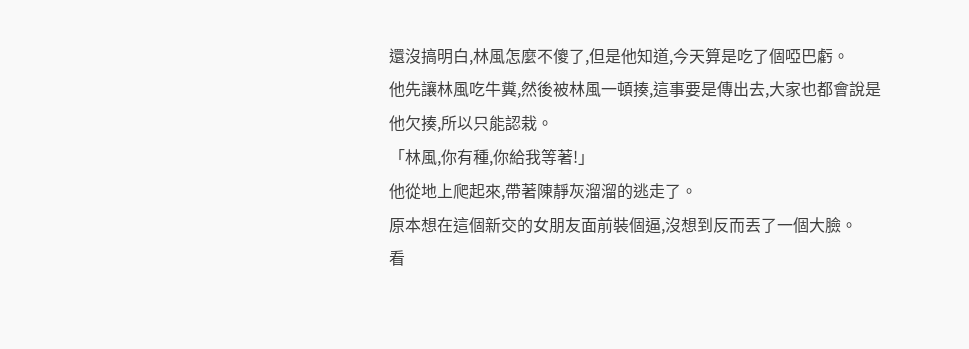還沒搞明白,林風怎麼不傻了,但是他知道,今天算是吃了個啞巴虧。
他先讓林風吃牛糞,然後被林風一頓揍,這事要是傳出去,大家也都會說是他欠揍,所以只能認栽。
「林風,你有種,你給我等著!」
他從地上爬起來,帶著陳靜灰溜溜的逃走了。
原本想在這個新交的女朋友面前裝個逼,沒想到反而丟了一個大臉。
看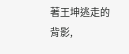著王坤逃走的背影,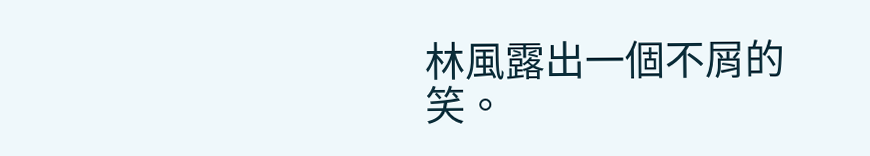林風露出一個不屑的笑。